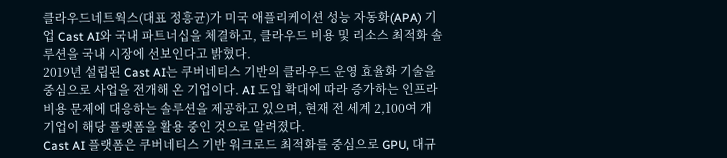클라우드네트웍스(대표 정흥균)가 미국 애플리케이션 성능 자동화(APA) 기업 Cast AI와 국내 파트너십을 체결하고, 클라우드 비용 및 리소스 최적화 솔루션을 국내 시장에 선보인다고 밝혔다.
2019년 설립된 Cast AI는 쿠버네티스 기반의 클라우드 운영 효율화 기술을 중심으로 사업을 전개해 온 기업이다. AI 도입 확대에 따라 증가하는 인프라 비용 문제에 대응하는 솔루션을 제공하고 있으며, 현재 전 세계 2,100여 개 기업이 해당 플랫폼을 활용 중인 것으로 알려졌다.
Cast AI 플랫폼은 쿠버네티스 기반 워크로드 최적화를 중심으로 GPU, 대규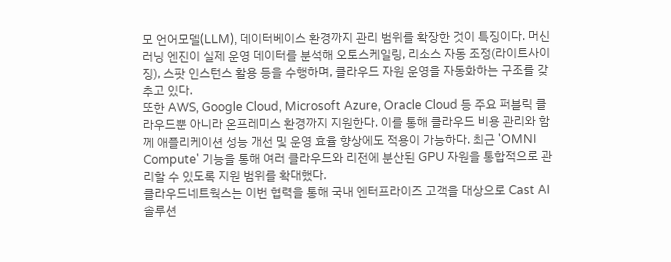모 언어모델(LLM), 데이터베이스 환경까지 관리 범위를 확장한 것이 특징이다. 머신러닝 엔진이 실제 운영 데이터를 분석해 오토스케일링, 리소스 자동 조정(라이트사이징), 스팟 인스턴스 활용 등을 수행하며, 클라우드 자원 운영을 자동화하는 구조를 갖추고 있다.
또한 AWS, Google Cloud, Microsoft Azure, Oracle Cloud 등 주요 퍼블릭 클라우드뿐 아니라 온프레미스 환경까지 지원한다. 이를 통해 클라우드 비용 관리와 함께 애플리케이션 성능 개선 및 운영 효율 향상에도 적용이 가능하다. 최근 'OMNI Compute' 기능을 통해 여러 클라우드와 리전에 분산된 GPU 자원을 통합적으로 관리할 수 있도록 지원 범위를 확대했다.
클라우드네트웍스는 이번 협력을 통해 국내 엔터프라이즈 고객을 대상으로 Cast AI 솔루션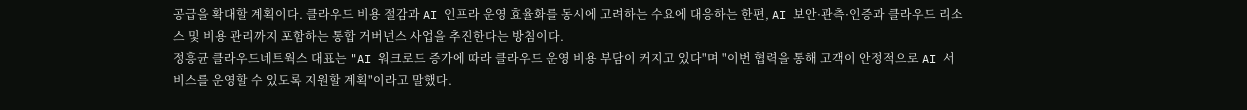공급을 확대할 계획이다. 클라우드 비용 절감과 AI 인프라 운영 효율화를 동시에 고려하는 수요에 대응하는 한편, AI 보안·관측·인증과 클라우드 리소스 및 비용 관리까지 포함하는 통합 거버넌스 사업을 추진한다는 방침이다.
정흥균 클라우드네트웍스 대표는 "AI 워크로드 증가에 따라 클라우드 운영 비용 부담이 커지고 있다"며 "이번 협력을 통해 고객이 안정적으로 AI 서비스를 운영할 수 있도록 지원할 계획"이라고 말했다.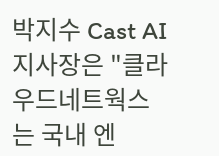박지수 Cast AI 지사장은 "클라우드네트웍스는 국내 엔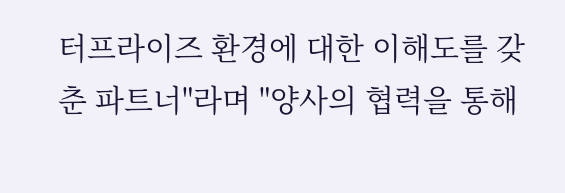터프라이즈 환경에 대한 이해도를 갖춘 파트너"라며 "양사의 협력을 통해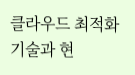클라우드 최적화 기술과 현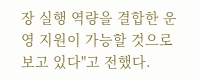장 실행 역량을 결합한 운영 지원이 가능할 것으로 보고 있다"고 전했다.